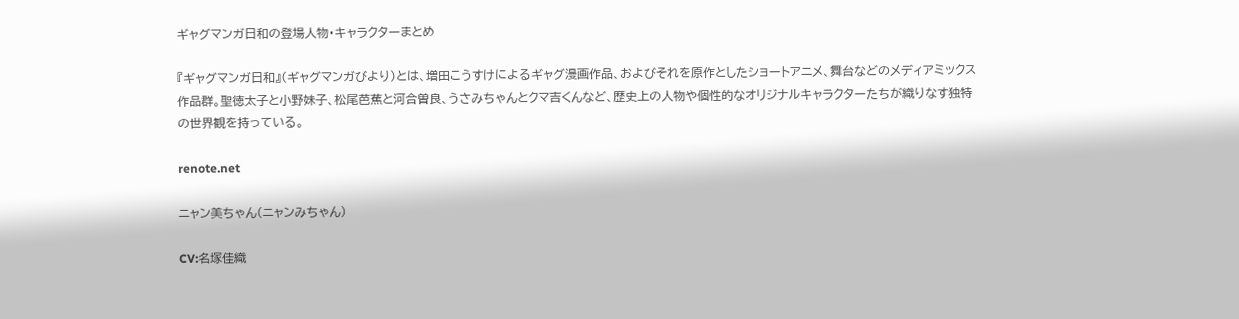ギャグマンガ日和の登場人物・キャラクターまとめ

『ギャグマンガ日和』(ギャグマンガびより)とは、増田こうすけによるギャグ漫画作品、およびそれを原作としたショートアニメ、舞台などのメディアミックス作品群。聖徳太子と小野妹子、松尾芭蕉と河合曽良、うさみちゃんとクマ吉くんなど、歴史上の人物や個性的なオリジナルキャラクターたちが織りなす独特の世界観を持っている。

renote.net

ニャン美ちゃん(ニャンみちゃん)

CV:名塚佳織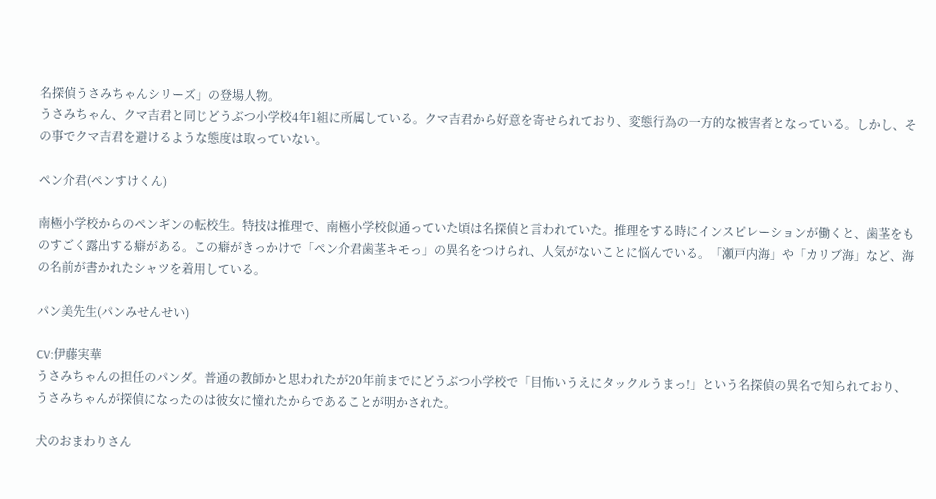名探偵うさみちゃんシリーズ」の登場人物。
うさみちゃん、クマ吉君と同じどうぶつ小学校4年1組に所属している。クマ吉君から好意を寄せられており、変態行為の一方的な被害者となっている。しかし、その事でクマ吉君を避けるような態度は取っていない。

ペン介君(ペンすけくん)

南極小学校からのペンギンの転校生。特技は推理で、南極小学校似通っていた頃は名探偵と言われていた。推理をする時にインスピレーションが働くと、歯茎をものすごく露出する癖がある。この癖がきっかけで「ペン介君歯茎キモっ」の異名をつけられ、人気がないことに悩んでいる。「瀬戸内海」や「カリブ海」など、海の名前が書かれたシャツを着用している。

パン美先生(パンみせんせい)

CV:伊藤実華
うさみちゃんの担任のパンダ。普通の教師かと思われたが20年前までにどうぶつ小学校で「目怖いうえにタックルうまっ!」という名探偵の異名で知られており、うさみちゃんが探偵になったのは彼女に憧れたからであることが明かされた。

犬のおまわりさん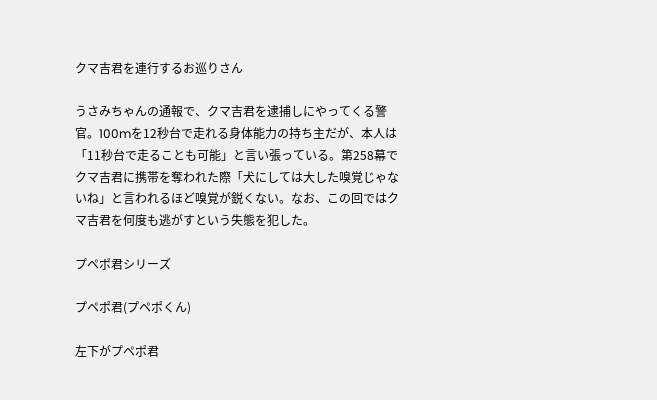クマ吉君を連行するお巡りさん

うさみちゃんの通報で、クマ吉君を逮捕しにやってくる警官。100mを12秒台で走れる身体能力の持ち主だが、本人は「11秒台で走ることも可能」と言い張っている。第258幕でクマ吉君に携帯を奪われた際「犬にしては大した嗅覚じゃないね」と言われるほど嗅覚が鋭くない。なお、この回ではクマ吉君を何度も逃がすという失態を犯した。

プペポ君シリーズ

プペポ君(プペポくん)

左下がプペポ君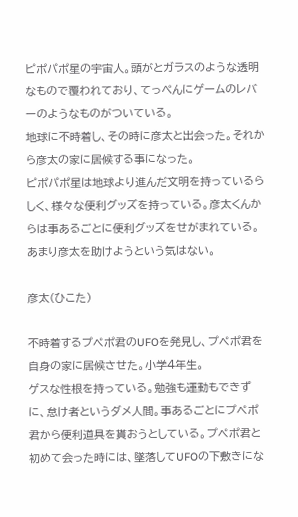ピポパポ星の宇宙人。頭がとガラスのような透明なもので覆われており、てっぺんにゲームのレバーのようなものがついている。
地球に不時着し、その時に彦太と出会った。それから彦太の家に居候する事になった。
ピポパポ星は地球より進んだ文明を持っているらしく、様々な便利グッズを持っている。彦太くんからは事あるごとに便利グッズをせがまれている。あまり彦太を助けようという気はない。

彦太(ひこた)

不時着するプペポ君のUFOを発見し、プペポ君を自身の家に居候させた。小学4年生。
ゲスな性根を持っている。勉強も運動もできずに、怠け者というダメ人間。事あるごとにプペポ君から便利道具を貰おうとしている。プペポ君と初めて会った時には、墜落してUFOの下敷きにな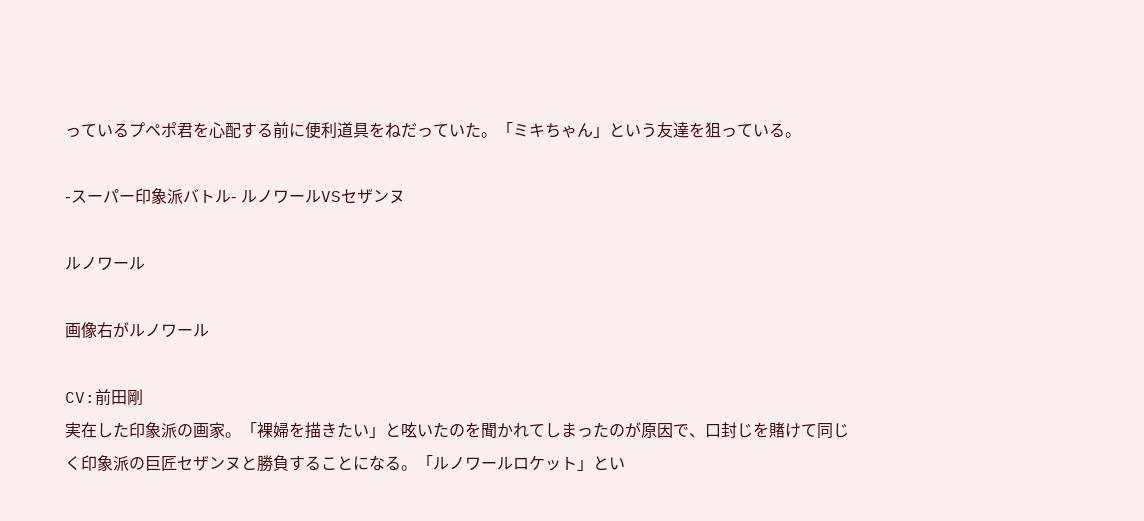っているプペポ君を心配する前に便利道具をねだっていた。「ミキちゃん」という友達を狙っている。

-スーパー印象派バトル- ルノワールVSセザンヌ

ルノワール

画像右がルノワール

CV:前田剛
実在した印象派の画家。「裸婦を描きたい」と呟いたのを聞かれてしまったのが原因で、口封じを賭けて同じく印象派の巨匠セザンヌと勝負することになる。「ルノワールロケット」とい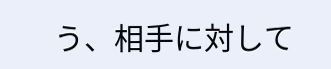う、相手に対して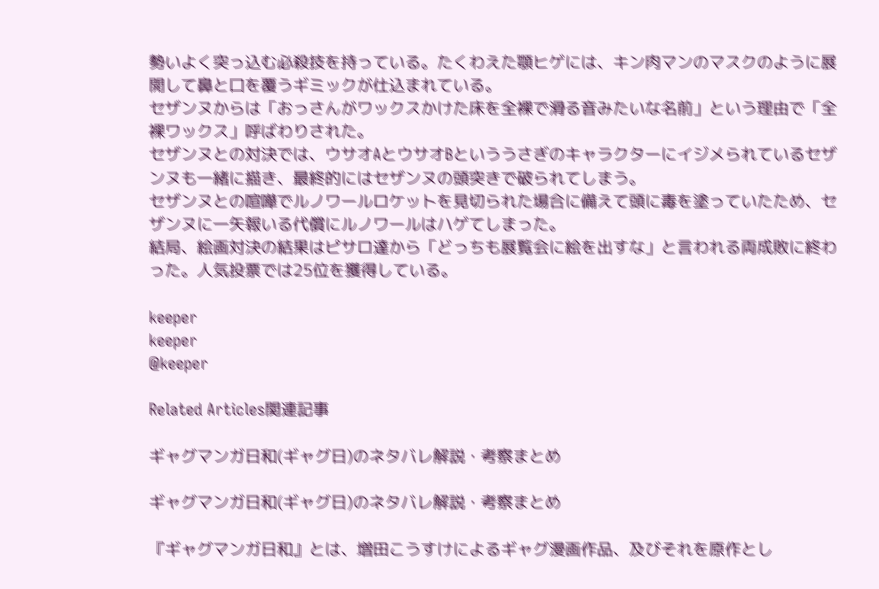勢いよく突っ込む必殺技を持っている。たくわえた顎ヒゲには、キン肉マンのマスクのように展開して鼻と口を覆うギミックが仕込まれている。
セザンヌからは「おっさんがワックスかけた床を全裸で滑る音みたいな名前」という理由で「全裸ワックス」呼ばわりされた。
セザンヌとの対決では、ウサオAとウサオBといううさぎのキャラクターにイジメられているセザンヌも一緒に描き、最終的にはセザンヌの頭突きで破られてしまう。
セザンヌとの喧嘩でルノワールロケットを見切られた場合に備えて頭に毒を塗っていたため、セザンヌに一矢報いる代償にルノワールはハゲてしまった。
結局、絵画対決の結果はピサロ達から「どっちも展覧会に絵を出すな」と言われる両成敗に終わった。人気投票では25位を獲得している。

keeper
keeper
@keeper

Related Articles関連記事

ギャグマンガ日和(ギャグ日)のネタバレ解説・考察まとめ

ギャグマンガ日和(ギャグ日)のネタバレ解説・考察まとめ

『ギャグマンガ日和』とは、増田こうすけによるギャグ漫画作品、及びそれを原作とし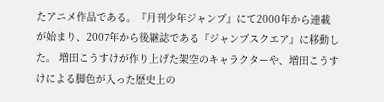たアニメ作品である。『月刊少年ジャンプ』にて2000年から連載が始まり、2007年から後継誌である『ジャンプスクエア』に移動した。 増田こうすけが作り上げた架空のキャラクターや、増田こうすけによる脚色が入った歴史上の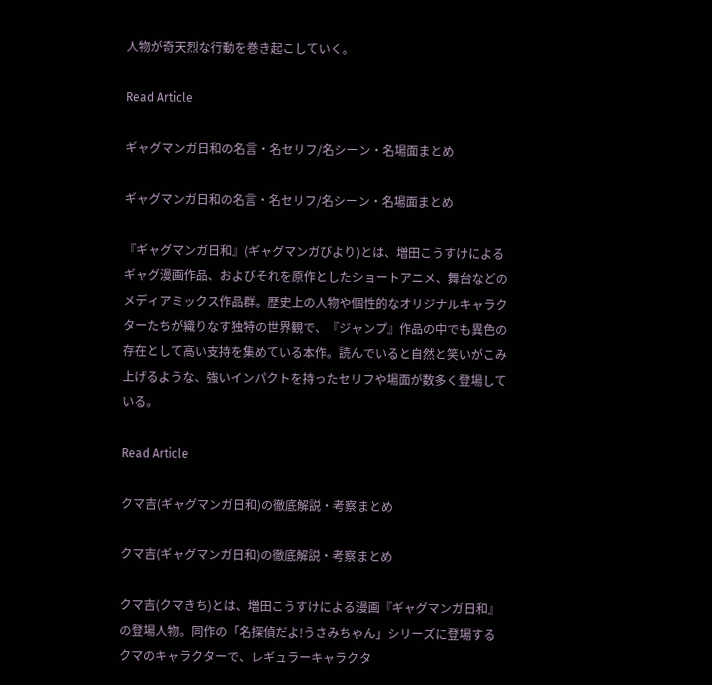人物が奇天烈な行動を巻き起こしていく。

Read Article

ギャグマンガ日和の名言・名セリフ/名シーン・名場面まとめ

ギャグマンガ日和の名言・名セリフ/名シーン・名場面まとめ

『ギャグマンガ日和』(ギャグマンガびより)とは、増田こうすけによるギャグ漫画作品、およびそれを原作としたショートアニメ、舞台などのメディアミックス作品群。歴史上の人物や個性的なオリジナルキャラクターたちが織りなす独特の世界観で、『ジャンプ』作品の中でも異色の存在として高い支持を集めている本作。読んでいると自然と笑いがこみ上げるような、強いインパクトを持ったセリフや場面が数多く登場している。

Read Article

クマ吉(ギャグマンガ日和)の徹底解説・考察まとめ

クマ吉(ギャグマンガ日和)の徹底解説・考察まとめ

クマ吉(クマきち)とは、増田こうすけによる漫画『ギャグマンガ日和』の登場人物。同作の「名探偵だよ!うさみちゃん」シリーズに登場するクマのキャラクターで、レギュラーキャラクタ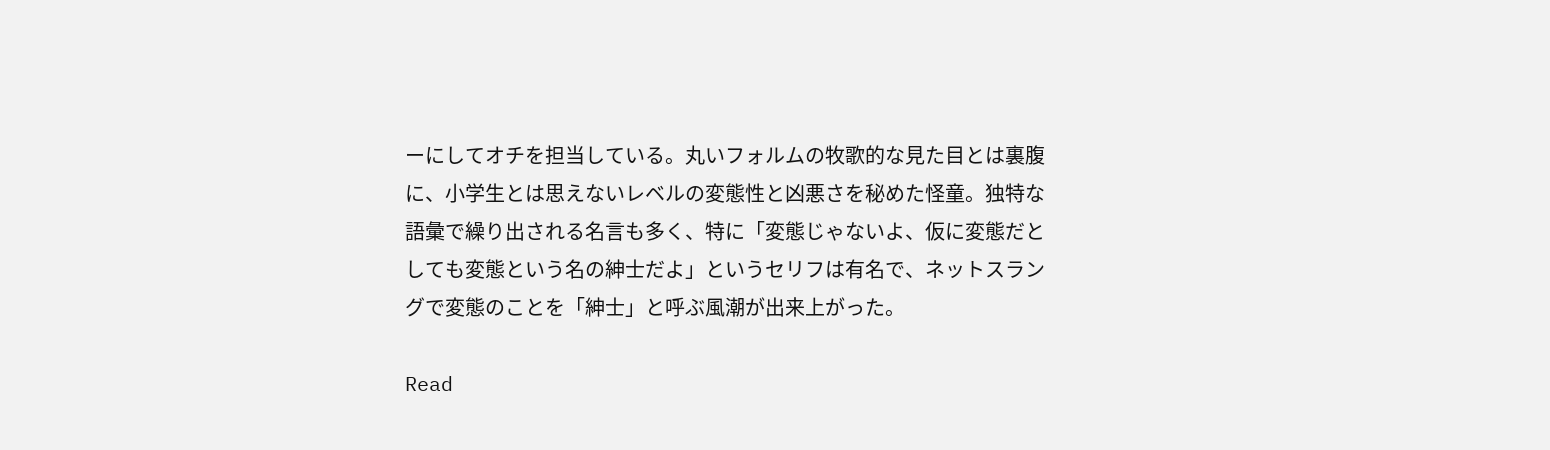ーにしてオチを担当している。丸いフォルムの牧歌的な見た目とは裏腹に、小学生とは思えないレベルの変態性と凶悪さを秘めた怪童。独特な語彙で繰り出される名言も多く、特に「変態じゃないよ、仮に変態だとしても変態という名の紳士だよ」というセリフは有名で、ネットスラングで変態のことを「紳士」と呼ぶ風潮が出来上がった。

Read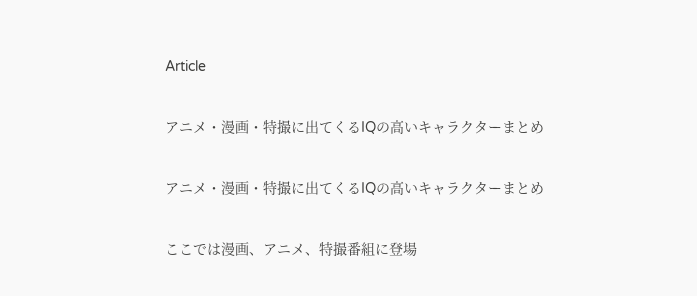Article

アニメ・漫画・特撮に出てくるIQの高いキャラクターまとめ

アニメ・漫画・特撮に出てくるIQの高いキャラクターまとめ

ここでは漫画、アニメ、特撮番組に登場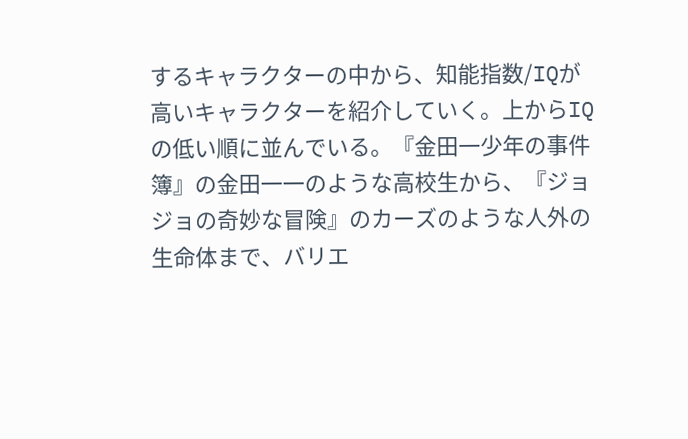するキャラクターの中から、知能指数/IQが高いキャラクターを紹介していく。上からIQの低い順に並んでいる。『金田一少年の事件簿』の金田一一のような高校生から、『ジョジョの奇妙な冒険』のカーズのような人外の生命体まで、バリエ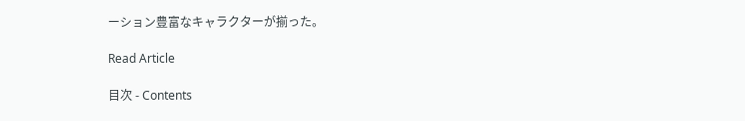ーション豊富なキャラクターが揃った。

Read Article

目次 - Contents